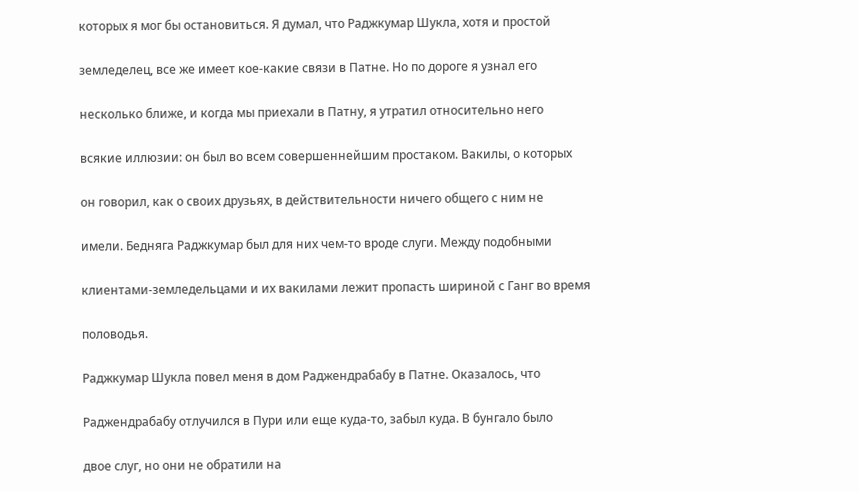которых я мог бы остановиться. Я думал, что Раджкумар Шукла, хотя и простой

земледелец, все же имеет кое-какие связи в Патне. Но по дороге я узнал его

несколько ближе, и когда мы приехали в Патну, я утратил относительно него

всякие иллюзии: он был во всем совершеннейшим простаком. Вакилы, о которых

он говорил, как о своих друзьях, в действительности ничего общего с ним не

имели. Бедняга Раджкумар был для них чем-то вроде слуги. Между подобными

клиентами-земледельцами и их вакилами лежит пропасть шириной с Ганг во время

половодья.

Раджкумар Шукла повел меня в дом Раджендрабабу в Патне. Оказалось, что

Раджендрабабу отлучился в Пури или еще куда-то, забыл куда. В бунгало было

двое слуг, но они не обратили на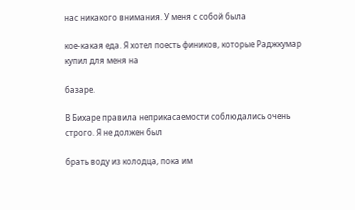нас никакого внимания. У меня с собой была

кое-какая еда. Я хотел поесть фиников, которые Раджкумар купил для меня на

базаре.

В Бихаре правила неприкасаемости соблюдались очень строго. Я не должен был

брать воду из колодца, пока им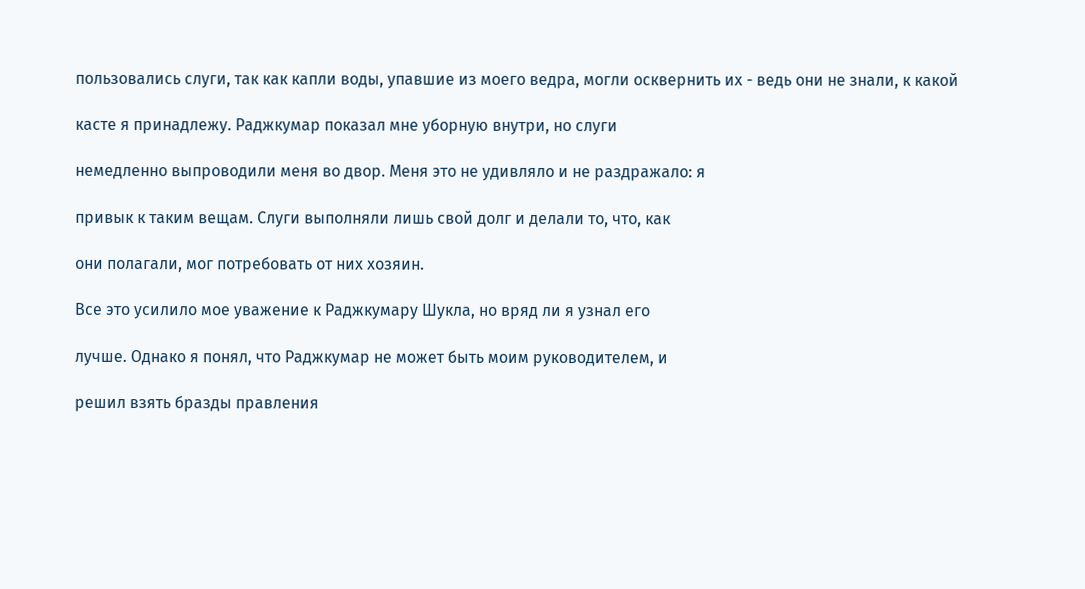пользовались слуги, так как капли воды, упавшие из моего ведра, могли осквернить их - ведь они не знали, к какой

касте я принадлежу. Раджкумар показал мне уборную внутри, но слуги

немедленно выпроводили меня во двор. Меня это не удивляло и не раздражало: я

привык к таким вещам. Слуги выполняли лишь свой долг и делали то, что, как

они полагали, мог потребовать от них хозяин.

Все это усилило мое уважение к Раджкумару Шукла, но вряд ли я узнал его

лучше. Однако я понял, что Раджкумар не может быть моим руководителем, и

решил взять бразды правления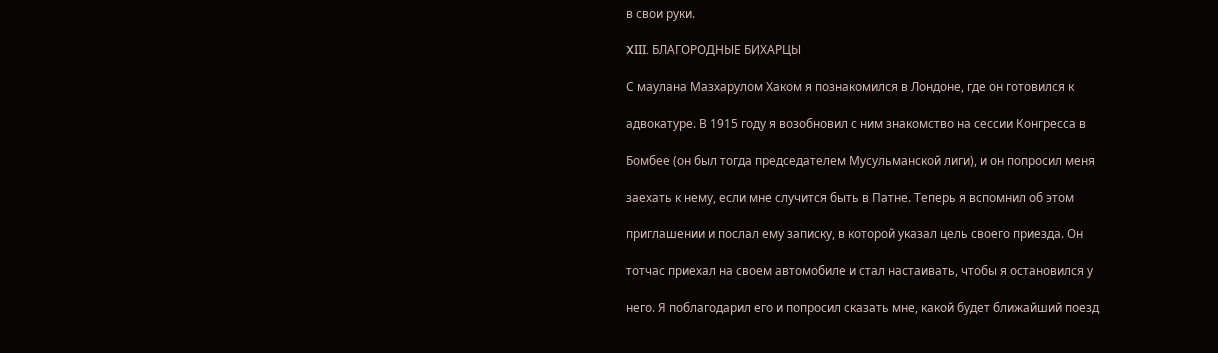в свои руки.

XIII. БЛАГОРОДНЫЕ БИХАРЦЫ

С маулана Мазхарулом Хаком я познакомился в Лондоне, где он готовился к

адвокатуре. В 1915 году я возобновил с ним знакомство на сессии Конгресса в

Бомбее (он был тогда председателем Мусульманской лиги), и он попросил меня

заехать к нему, если мне случится быть в Патне. Теперь я вспомнил об этом

приглашении и послал ему записку, в которой указал цель своего приезда. Он

тотчас приехал на своем автомобиле и стал настаивать, чтобы я остановился у

него. Я поблагодарил его и попросил сказать мне, какой будет ближайший поезд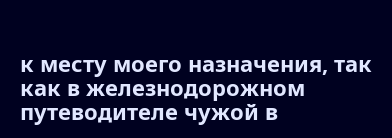к месту моего назначения, так как в железнодорожном путеводителе чужой в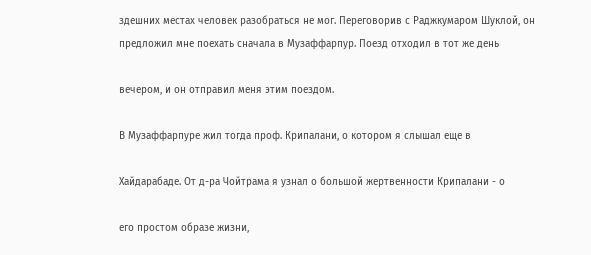здешних местах человек разобраться не мог. Переговорив с Раджкумаром Шуклой, он предложил мне поехать сначала в Музаффарпур. Поезд отходил в тот же день

вечером, и он отправил меня этим поездом.

В Музаффарпуре жил тогда проф. Крипалани, о котором я слышал еще в

Хайдарабаде. От д-ра Чойтрама я узнал о большой жертвенности Крипалани - о

его простом образе жизни,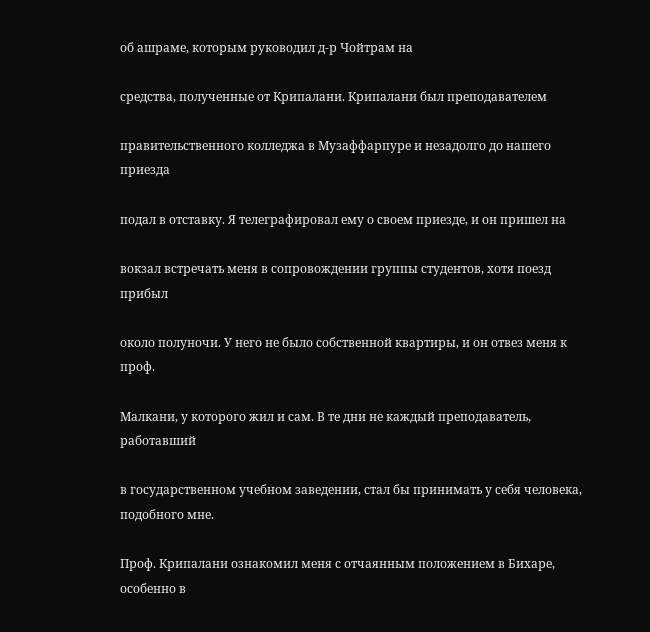об ашраме, которым руководил д-р Чойтрам на

средства, полученные от Крипалани. Крипалани был преподавателем

правительственного колледжа в Музаффарпуре и незадолго до нашего приезда

подал в отставку. Я телеграфировал ему о своем приезде, и он пришел на

вокзал встречать меня в сопровождении группы студентов, хотя поезд прибыл

около полуночи. У него не было собственной квартиры, и он отвез меня к проф.

Малкани, у которого жил и сам. В те дни не каждый преподаватель, работавший

в государственном учебном заведении, стал бы принимать у себя человека, подобного мне.

Проф. Крипалани ознакомил меня с отчаянным положением в Бихаре, особенно в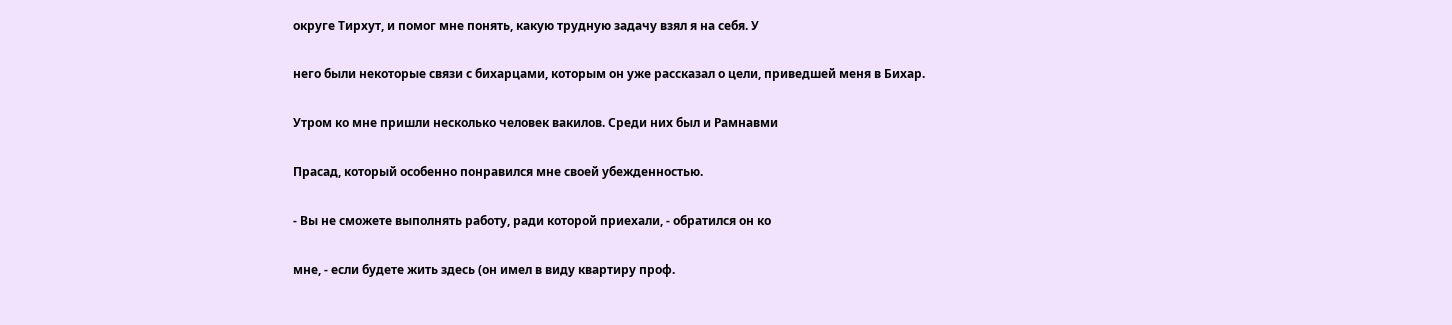округе Тирхут, и помог мне понять, какую трудную задачу взял я на себя. У

него были некоторые связи с бихарцами, которым он уже рассказал о цели, приведшей меня в Бихар.

Утром ко мне пришли несколько человек вакилов. Среди них был и Рамнавми

Прасад, который особенно понравился мне своей убежденностью.

- Вы не сможете выполнять работу, ради которой приехали, - обратился он ко

мне, - если будете жить здесь (он имел в виду квартиру проф.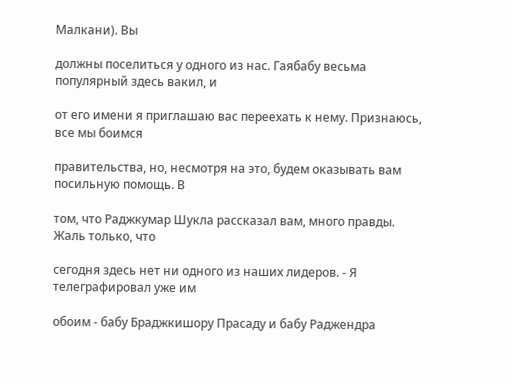Малкани). Вы

должны поселиться у одного из нас. Гаябабу весьма популярный здесь вакил, и

от его имени я приглашаю вас переехать к нему. Признаюсь, все мы боимся

правительства, но, несмотря на это, будем оказывать вам посильную помощь. В

том, что Раджкумар Шукла рассказал вам, много правды. Жаль только, что

сегодня здесь нет ни одного из наших лидеров. - Я телеграфировал уже им

обоим - бабу Браджкишору Прасаду и бабу Раджендра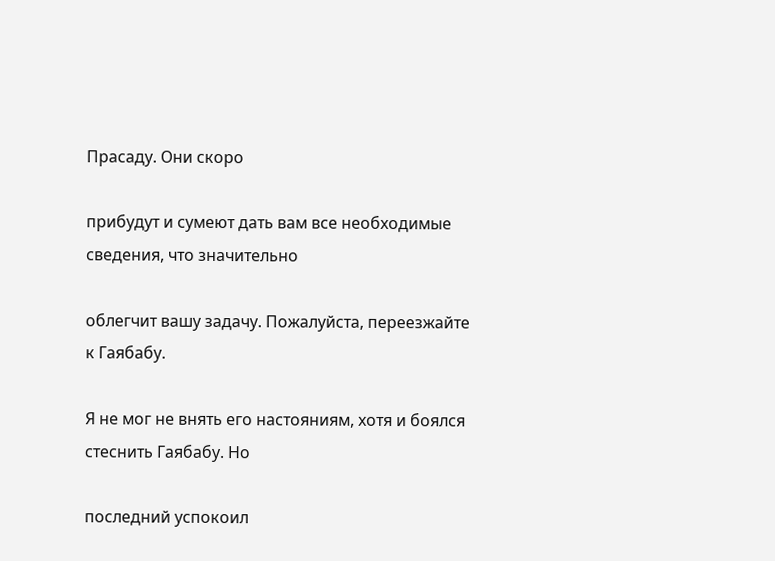Прасаду. Они скоро

прибудут и сумеют дать вам все необходимые сведения, что значительно

облегчит вашу задачу. Пожалуйста, переезжайте к Гаябабу.

Я не мог не внять его настояниям, хотя и боялся стеснить Гаябабу. Но

последний успокоил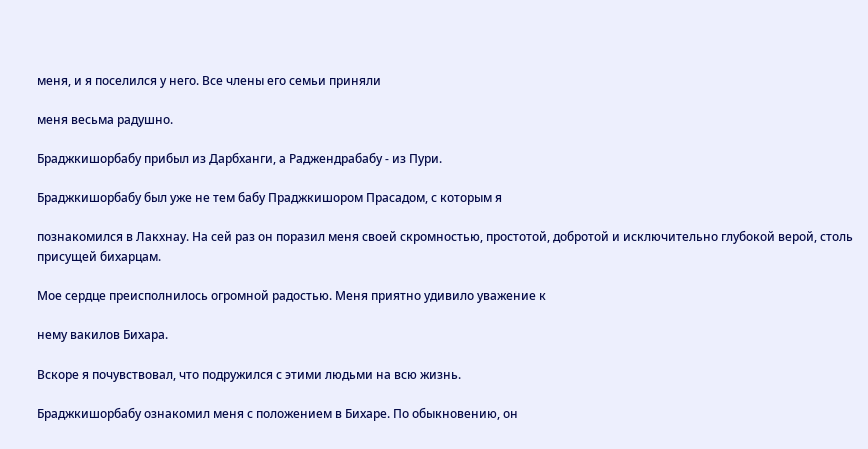меня, и я поселился у него. Все члены его семьи приняли

меня весьма радушно.

Браджкишорбабу прибыл из Дарбханги, а Раджендрабабу - из Пури.

Браджкишорбабу был уже не тем бабу Праджкишором Прасадом, с которым я

познакомился в Лакхнау. На сей раз он поразил меня своей скромностью, простотой, добротой и исключительно глубокой верой, столь присущей бихарцам.

Мое сердце преисполнилось огромной радостью. Меня приятно удивило уважение к

нему вакилов Бихара.

Вскоре я почувствовал, что подружился с этими людьми на всю жизнь.

Браджкишорбабу ознакомил меня с положением в Бихаре. По обыкновению, он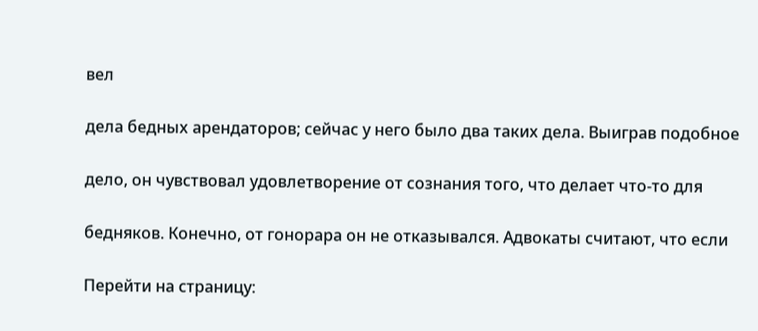вел

дела бедных арендаторов; сейчас у него было два таких дела. Выиграв подобное

дело, он чувствовал удовлетворение от сознания того, что делает что-то для

бедняков. Конечно, от гонорара он не отказывался. Адвокаты считают, что если

Перейти на страницу: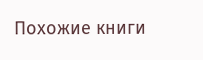Похожие книги